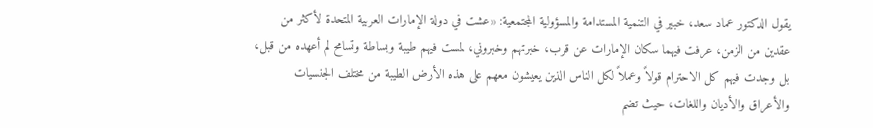يقول الدكتور عماد سعد، خبير في التنمية المستدامة والمسؤولية المجتمعية: «عشت في دولة الإمارات العربية المتحدة لأكثر من عقدين من الزمن، عرفت فيهما سكان الإمارات عن قرب، خبرتهم وخبروني، لمست فيهم طيبة وبساطة وتسامح لم أعهده من قبل، بل وجدت فيهم كل الاحترام قولاً وعملاً لكل الناس الذين يعيشون معهم على هذه الأرض الطيبة من مختلف الجنسيات والأعراق والأديان واللغات، حيث تضم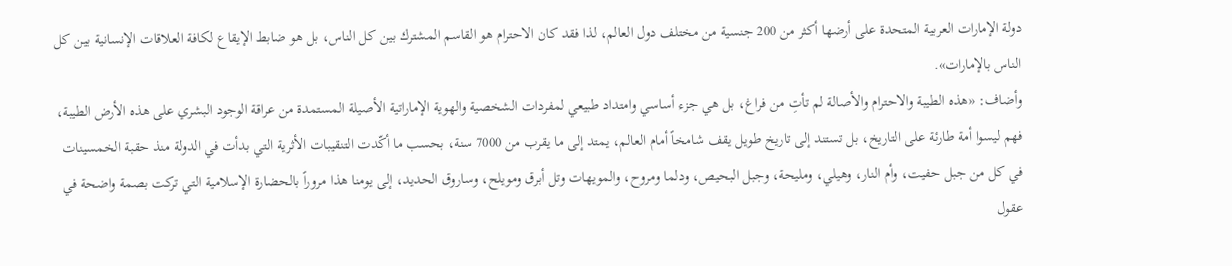دولة الإمارات العربية المتحدة على أرضها أكثر من 200 جنسية من مختلف دول العالم، لذا فقد كان الاحترام هو القاسم المشترك بين كل الناس، بل هو ضابط الإيقاع لكافة العلاقات الإنسانية بين كل الناس بالإمارات».
وأضاف: «هذه الطيبة والاحترام والأصالة لم تأتِ من فراغ، بل هي جزء أساسي وامتداد طبيعي لمفردات الشخصية والهوية الإماراتية الأصيلة المستمدة من عراقة الوجود البشري على هذه الأرض الطيبة، فهم ليسوا أمة طارئة على التاريخ، بل تستند إلى تاريخ طويل يقف شامخاً أمام العالم، يمتد إلى ما يقرب من 7000 سنة، بحسب ما أكّدت التنقيبات الأثرية التي بدأت في الدولة منذ حقبة الخمسينات في كل من جبل حفيت، وأم النار، وهيلي، ومليحة، وجبل البحيص، ودلما ومروح، والمويهات وتل أبرق ومويلح، وساروق الحديد، إلى يومنا هذا مروراً بالحضارة الإسلامية التي تركت بصمة واضحة في عقول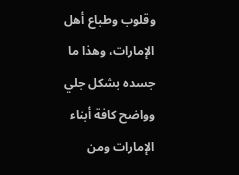وقلوب وطباع أهل الإمارات، وهذا ما جسده بشكل جلي وواضح كافة أبناء الإمارات ومن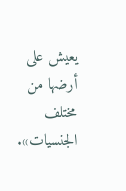يعيش على أرضها من مختلف الجنسيات».